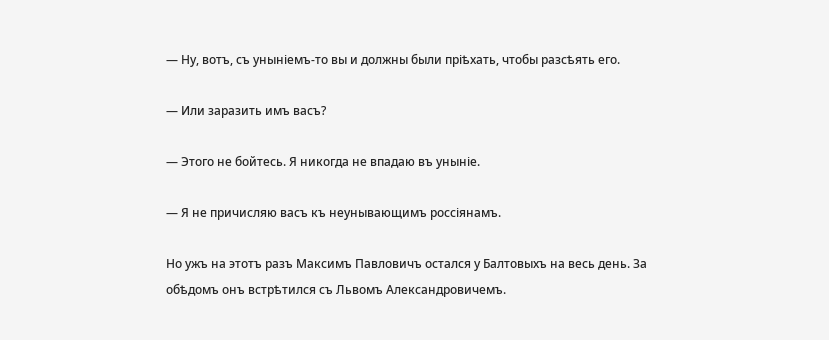— Ну, вотъ, съ уныніемъ-то вы и должны были пріѣхать, чтобы разсѣять его.

— Или заразить имъ васъ?

— Этого не бойтесь. Я никогда не впадаю въ уныніе.

— Я не причисляю васъ къ неунывающимъ россіянамъ.

Но ужъ на этотъ разъ Максимъ Павловичъ остался у Балтовыхъ на весь день. За обѣдомъ онъ встрѣтился съ Львомъ Александровичемъ.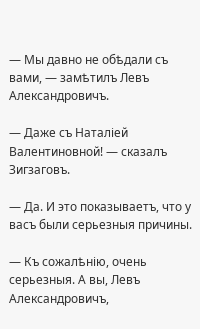— Мы давно не обѣдали съ вами, — замѣтилъ Левъ Александровичъ.

— Даже съ Наталіей Валентиновной! — сказалъ Зигзаговъ.

— Да. И это показываетъ, что у васъ были серьезныя причины.

— Къ сожалѣнію, очень серьезныя. А вы, Левъ Александровичъ,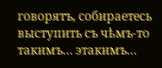говорятъ, собираетесь выступить съ чѣмъ-то такимъ… этакимъ…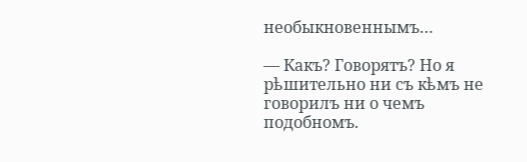необыкновеннымъ…

— Какъ? Говорятъ? Но я рѣшительно ни съ кѣмъ не говорилъ ни о чемъ подобномъ.